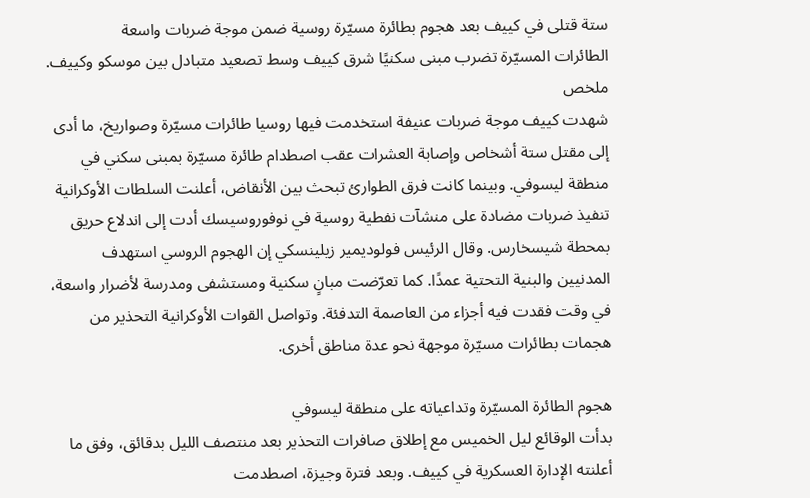ستة قتلى في كييف بعد هجوم بطائرة مسيّرة روسية ضمن موجة ضربات واسعة
الطائرات المسيّرة تضرب مبنى سكنيًا شرق كييف وسط تصعيد متبادل بين موسكو وكييف.
ملخص
شهدت كييف موجة ضربات عنيفة استخدمت فيها روسيا طائرات مسيّرة وصواريخ، ما أدى إلى مقتل ستة أشخاص وإصابة العشرات عقب اصطدام طائرة مسيّرة بمبنى سكني في منطقة ليسوفي. وبينما كانت فرق الطوارئ تبحث بين الأنقاض، أعلنت السلطات الأوكرانية تنفيذ ضربات مضادة على منشآت نفطية روسية في نوفوروسيسك أدت إلى اندلاع حريق بمحطة شيسخارس. وقال الرئيس فولوديمير زيلينسكي إن الهجوم الروسي استهدف المدنيين والبنية التحتية عمدًا. كما تعرّضت مبانٍ سكنية ومستشفى ومدرسة لأضرار واسعة، في وقت فقدت فيه أجزاء من العاصمة التدفئة. وتواصل القوات الأوكرانية التحذير من هجمات بطائرات مسيّرة موجهة نحو عدة مناطق أخرى.

هجوم الطائرة المسيّرة وتداعياته على منطقة ليسوفي
بدأت الوقائع ليل الخميس مع إطلاق صافرات التحذير بعد منتصف الليل بدقائق، وفق ما أعلنته الإدارة العسكرية في كييف. وبعد فترة وجيزة، اصطدمت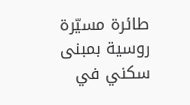طائرة مسيّرة روسية بمبنى سكني في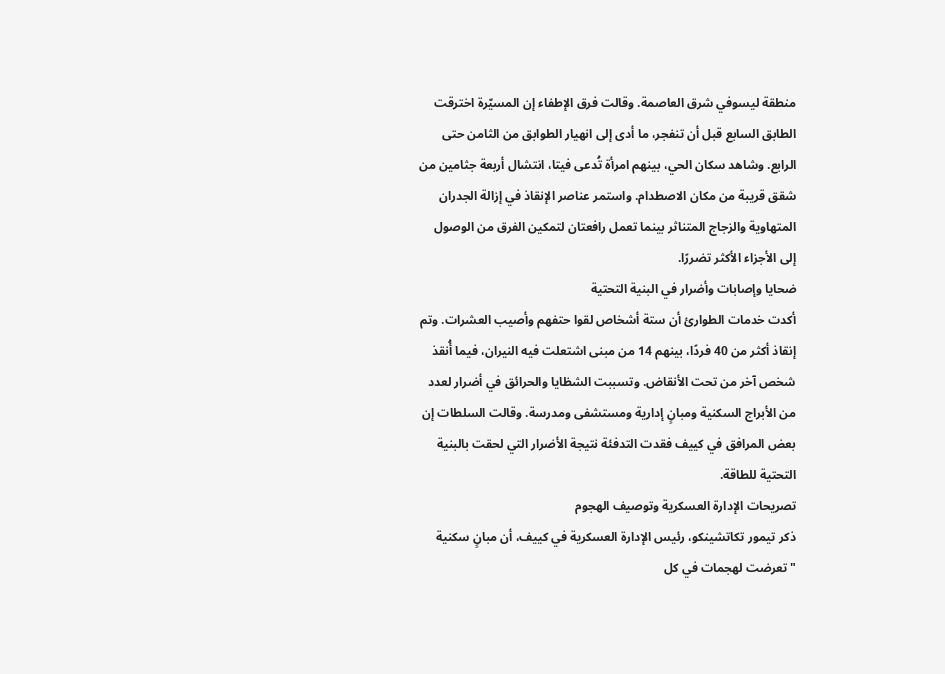منطقة ليسوفي شرق العاصمة. وقالت فرق الإطفاء إن المسيّرة اخترقت الطابق السابع قبل أن تنفجر، ما أدى إلى انهيار الطوابق من الثامن حتى الرابع. وشاهد سكان الحي، بينهم امرأة تُدعى فيتا، انتشال أربعة جثامين من شقق قريبة من مكان الاصطدام. واستمر عناصر الإنقاذ في إزالة الجدران المتهاوية والزجاج المتناثر بينما تعمل رافعتان لتمكين الفرق من الوصول إلى الأجزاء الأكثر تضررًا.
ضحايا وإصابات وأضرار في البنية التحتية
أكدت خدمات الطوارئ أن ستة أشخاص لقوا حتفهم وأصيب العشرات. وتم إنقاذ أكثر من 40 فردًا، بينهم 14 من مبنى اشتعلت فيه النيران، فيما أُنقذ شخص آخر من تحت الأنقاض. وتسببت الشظايا والحرائق في أضرار لعدد من الأبراج السكنية ومبانٍ إدارية ومستشفى ومدرسة. وقالت السلطات إن بعض المرافق في كييف فقدت التدفئة نتيجة الأضرار التي لحقت بالبنية التحتية للطاقة.
تصريحات الإدارة العسكرية وتوصيف الهجوم
ذكر تيمور تكاتشينكو، رئيس الإدارة العسكرية في كييف، أن مبانٍ سكنية "تعرضت لهجمات في كل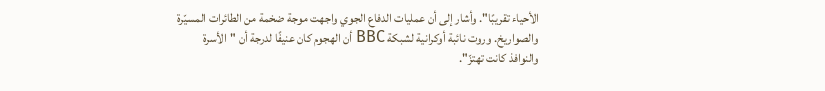الأحياء تقريبًا". وأشار إلى أن عمليات الدفاع الجوي واجهت موجة ضخمة من الطائرات المسيّرة والصواريخ. وروت نائبة أوكرانية لشبكة BBC أن الهجوم كان عنيفًا لدرجة أن "الأسرة والنوافذ كانت تهتزّ".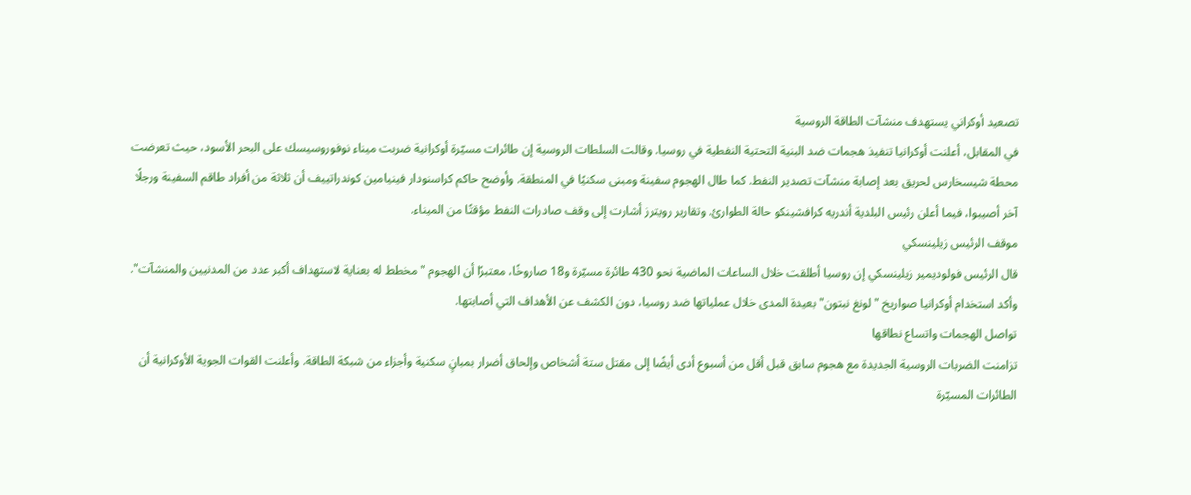تصعيد أوكراني يستهدف منشآت الطاقة الروسية
في المقابل، أعلنت أوكرانيا تنفيذ هجمات ضد البنية التحتية النفطية في روسيا. وقالت السلطات الروسية إن طائرات مسيّرة أوكرانية ضربت ميناء نوفوروسيسك على البحر الأسود، حيث تعرضت محطة شيسخارس لحريق بعد إصابة منشآت تصدير النفط. كما طال الهجوم سفينة ومبنى سكنيًا في المنطقة. وأوضح حاكم كراسنودار فينيامين كوندراتييف أن ثلاثة من أفراد طاقم السفينة ورجلًا آخر أصيبوا، فيما أعلن رئيس البلدية أندريه كرافشينكو حالة الطوارئ. وتقارير رويترز أشارت إلى وقف صادرات النفط مؤقتًا من الميناء.
موقف الرئيس زيلينسكي
قال الرئيس فولوديمير زيلينسكي إن روسيا أطلقت خلال الساعات الماضية نحو 430 طائرة مسيّرة و18 صاروخًا، معتبرًا أن الهجوم "مخطط له بعناية لاستهداف أكبر عدد من المدنيين والمنشآت". وأكد استخدام أوكرانيا صواريخ "لونغ نبتون" بعيدة المدى خلال عملياتها ضد روسيا، دون الكشف عن الأهداف التي أصابتها.
تواصل الهجمات واتساع نطاقها
تزامنت الضربات الروسية الجديدة مع هجوم سابق قبل أقل من أسبوع أدى أيضًا إلى مقتل ستة أشخاص وإلحاق أضرار بمبانٍ سكنية وأجزاء من شبكة الطاقة. وأعلنت القوات الجوية الأوكرانية أن الطائرات المسيّرة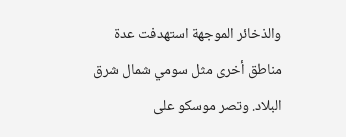والذخائر الموجهة استهدفت عدة مناطق أخرى مثل سومي شمال شرق البلاد. وتصر موسكو على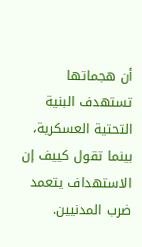أن هجماتها تستهدف البنية التحتية العسكرية، بينما تقول كييف إن الاستهداف يتعمد ضرب المدنيين.